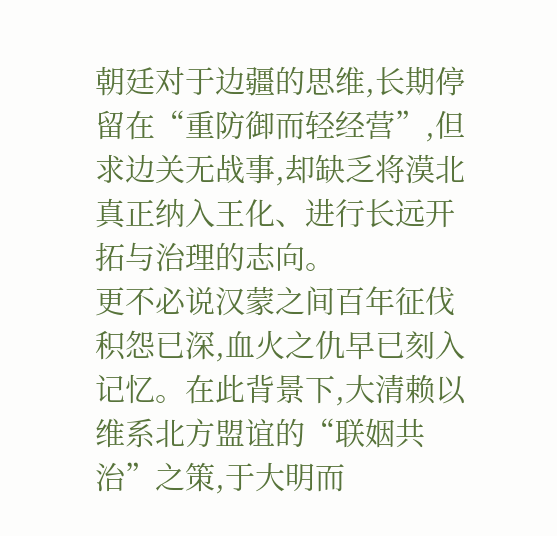朝廷对于边疆的思维,长期停留在“重防御而轻经营”,但求边关无战事,却缺乏将漠北真正纳入王化、进行长远开拓与治理的志向。
更不必说汉蒙之间百年征伐积怨已深,血火之仇早已刻入记忆。在此背景下,大清赖以维系北方盟谊的“联姻共治”之策,于大明而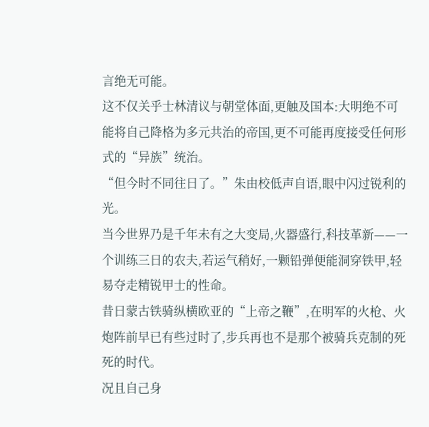言绝无可能。
这不仅关乎士林清议与朝堂体面,更触及国本:大明绝不可能将自己降格为多元共治的帝国,更不可能再度接受任何形式的“异族”统治。
“但今时不同往日了。”朱由校低声自语,眼中闪过锐利的光。
当今世界乃是千年未有之大变局,火器盛行,科技革新——一个训练三日的农夫,若运气稍好,一颗铅弹便能洞穿铁甲,轻易夺走精锐甲士的性命。
昔日蒙古铁骑纵横欧亚的“上帝之鞭”,在明军的火枪、火炮阵前早已有些过时了,步兵再也不是那个被骑兵克制的死死的时代。
况且自己身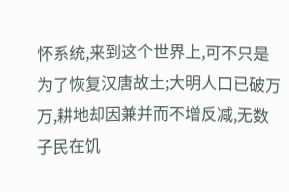怀系统,来到这个世界上,可不只是为了恢复汉唐故土;大明人口已破万万,耕地却因兼并而不增反减,无数子民在饥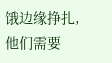饿边缘挣扎,他们需要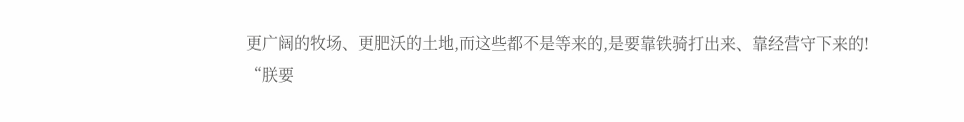更广阔的牧场、更肥沃的土地,而这些都不是等来的,是要靠铁骑打出来、靠经营守下来的!
“朕要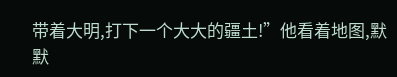带着大明,打下一个大大的疆土!”他看着地图,默默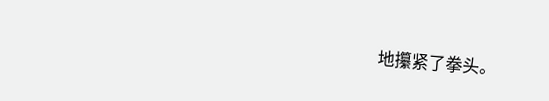地攥紧了拳头。